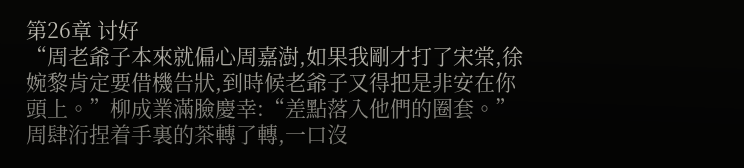第26章 讨好
“周老爺子本來就偏心周嘉澍,如果我剛才打了宋棠,徐婉黎肯定要借機告狀,到時候老爺子又得把是非安在你頭上。”柳成業滿臉慶幸:“差點落入他們的圈套。”
周肆洐捏着手裏的茶轉了轉,一口沒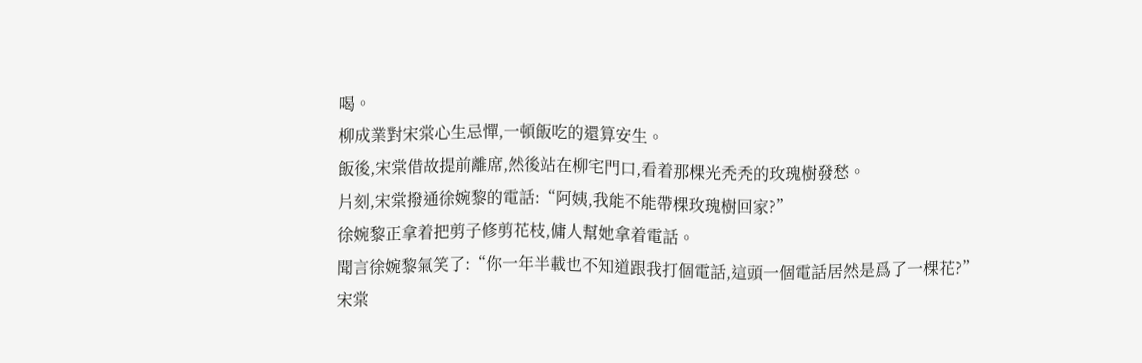喝。
柳成業對宋棠心生忌憚,一頓飯吃的還算安生。
飯後,宋棠借故提前離席,然後站在柳宅門口,看着那棵光秃秃的玫瑰樹發愁。
片刻,宋棠撥通徐婉黎的電話:“阿姨,我能不能帶棵玫瑰樹回家?”
徐婉黎正拿着把剪子修剪花枝,傭人幫她拿着電話。
聞言徐婉黎氣笑了:“你一年半載也不知道跟我打個電話,這頭一個電話居然是爲了一棵花?”
宋棠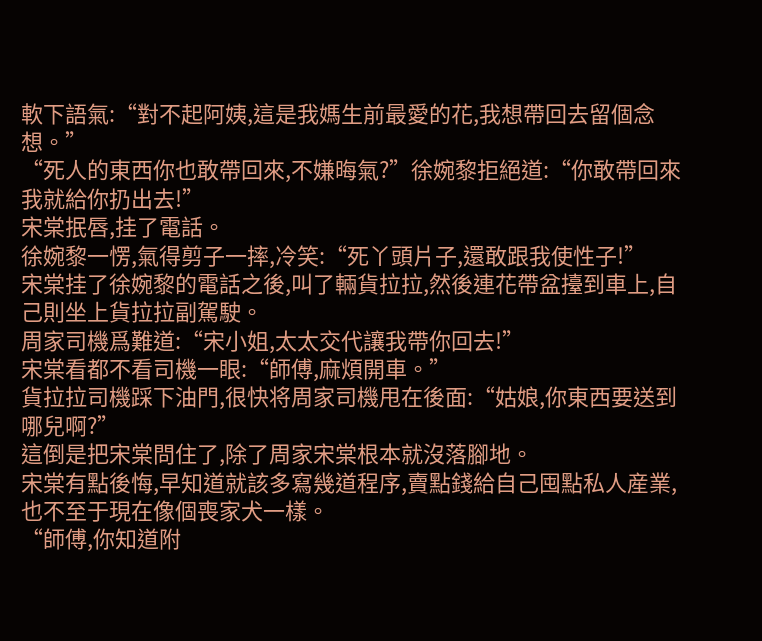軟下語氣:“對不起阿姨,這是我媽生前最愛的花,我想帶回去留個念想。”
“死人的東西你也敢帶回來,不嫌晦氣?”徐婉黎拒絕道:“你敢帶回來我就給你扔出去!”
宋棠抿唇,挂了電話。
徐婉黎一愣,氣得剪子一摔,冷笑:“死丫頭片子,還敢跟我使性子!”
宋棠挂了徐婉黎的電話之後,叫了輛貨拉拉,然後連花帶盆擡到車上,自己則坐上貨拉拉副駕駛。
周家司機爲難道:“宋小姐,太太交代讓我帶你回去!”
宋棠看都不看司機一眼:“師傅,麻煩開車。”
貨拉拉司機踩下油門,很快将周家司機甩在後面:“姑娘,你東西要送到哪兒啊?”
這倒是把宋棠問住了,除了周家宋棠根本就沒落腳地。
宋棠有點後悔,早知道就該多寫幾道程序,賣點錢給自己囤點私人産業,也不至于現在像個喪家犬一樣。
“師傅,你知道附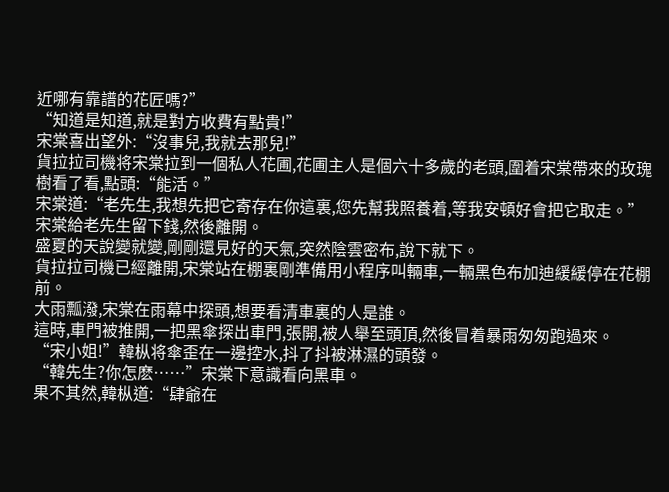近哪有靠譜的花匠嗎?”
“知道是知道,就是對方收費有點貴!”
宋棠喜出望外:“沒事兒,我就去那兒!”
貨拉拉司機将宋棠拉到一個私人花圃,花圃主人是個六十多歲的老頭,圍着宋棠帶來的玫瑰樹看了看,點頭:“能活。”
宋棠道:“老先生,我想先把它寄存在你這裏,您先幫我照養着,等我安頓好會把它取走。”
宋棠給老先生留下錢,然後離開。
盛夏的天說變就變,剛剛還見好的天氣,突然陰雲密布,說下就下。
貨拉拉司機已經離開,宋棠站在棚裏剛準備用小程序叫輛車,一輛黑色布加迪緩緩停在花棚前。
大雨瓢潑,宋棠在雨幕中探頭,想要看清車裏的人是誰。
這時,車門被推開,一把黑傘探出車門,張開,被人舉至頭頂,然後冒着暴雨匆匆跑過來。
“宋小姐!”韓枞将傘歪在一邊控水,抖了抖被淋濕的頭發。
“韓先生?你怎麽……”宋棠下意識看向黑車。
果不其然,韓枞道:“肆爺在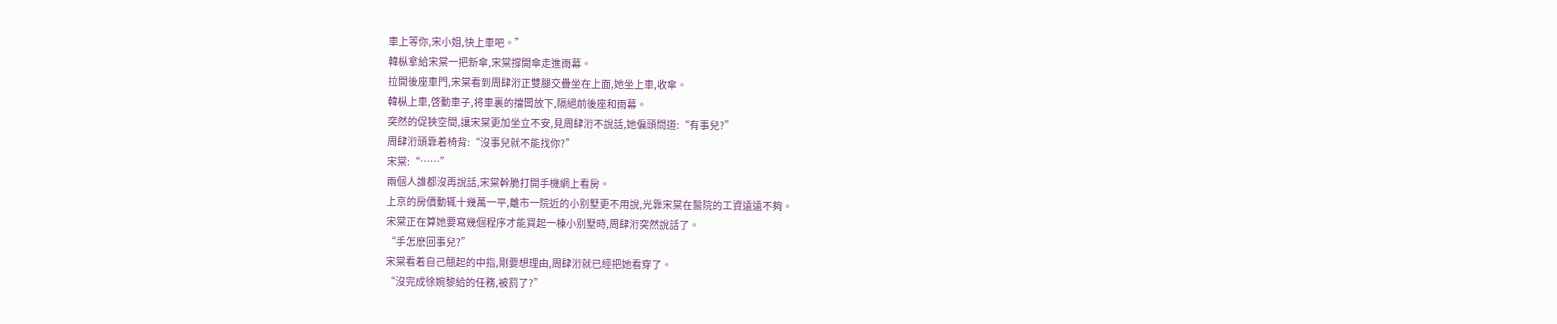車上等你,宋小姐,快上車吧。”
韓枞拿給宋棠一把新傘,宋棠撐開傘走進雨幕。
拉開後座車門,宋棠看到周肆洐正雙腿交疊坐在上面,她坐上車,收傘。
韓枞上車,啓動車子,将車裏的擋闆放下,隔絕前後座和雨幕。
突然的促狹空間,讓宋棠更加坐立不安,見周肆洐不說話,她偏頭問道:“有事兒?”
周肆洐頭靠着椅背:“沒事兒就不能找你?”
宋棠:“……”
兩個人誰都沒再說話,宋棠幹脆打開手機網上看房。
上京的房價動辄十幾萬一平,離市一院近的小别墅更不用說,光靠宋棠在醫院的工資遠遠不夠。
宋棠正在算她要寫幾個程序才能買起一棟小别墅時,周肆洐突然說話了。
“手怎麽回事兒?”
宋棠看着自己翹起的中指,剛要想理由,周肆洐就已經把她看穿了。
“沒完成徐婉黎給的任務,被罰了?”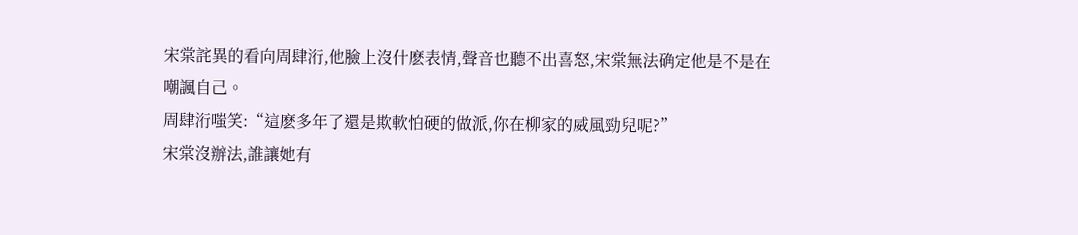宋棠詫異的看向周肆洐,他臉上沒什麽表情,聲音也聽不出喜怒,宋棠無法确定他是不是在嘲諷自己。
周肆洐嗤笑:“這麽多年了還是欺軟怕硬的做派,你在柳家的威風勁兒呢?”
宋棠沒辦法,誰讓她有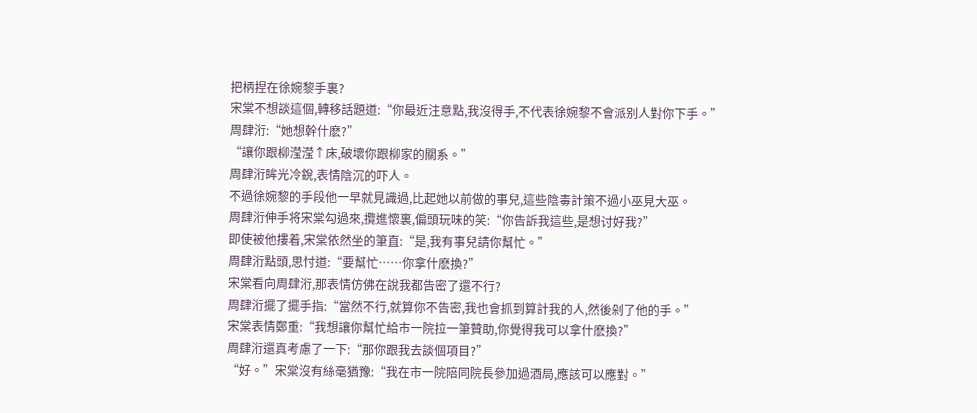把柄捏在徐婉黎手裏?
宋棠不想談這個,轉移話題道:“你最近注意點,我沒得手,不代表徐婉黎不會派别人對你下手。”
周肆洐:“她想幹什麽?”
“讓你跟柳滢滢↑床,破壞你跟柳家的關系。”
周肆洐眸光冷銳,表情陰沉的吓人。
不過徐婉黎的手段他一早就見識過,比起她以前做的事兒,這些陰毒計策不過小巫見大巫。
周肆洐伸手将宋棠勾過來,攬進懷裏,偏頭玩味的笑:“你告訴我這些,是想讨好我?”
即使被他摟着,宋棠依然坐的筆直:“是,我有事兒請你幫忙。”
周肆洐點頭,思忖道:“要幫忙……你拿什麽換?”
宋棠看向周肆洐,那表情仿佛在說我都告密了還不行?
周肆洐擺了擺手指:“當然不行,就算你不告密,我也會抓到算計我的人,然後剁了他的手。”
宋棠表情鄭重:“我想讓你幫忙給市一院拉一筆贊助,你覺得我可以拿什麽換?”
周肆洐還真考慮了一下:“那你跟我去談個項目?”
“好。”宋棠沒有絲毫猶豫:“我在市一院陪同院長參加過酒局,應該可以應對。”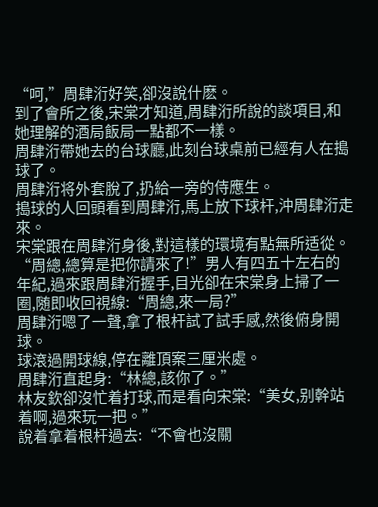“呵,”周肆洐好笑,卻沒說什麽。
到了會所之後,宋棠才知道,周肆洐所說的談項目,和她理解的酒局飯局一點都不一樣。
周肆洐帶她去的台球廳,此刻台球桌前已經有人在搗球了。
周肆洐将外套脫了,扔給一旁的侍應生。
搗球的人回頭看到周肆洐,馬上放下球杆,沖周肆洐走來。
宋棠跟在周肆洐身後,對這樣的環境有點無所适從。
“周總,總算是把你請來了!”男人有四五十左右的年紀,過來跟周肆洐握手,目光卻在宋棠身上掃了一圈,随即收回視線:“周總,來一局?”
周肆洐嗯了一聲,拿了根杆試了試手感,然後俯身開球。
球滾過開球線,停在離頂案三厘米處。
周肆洐直起身:“林總,該你了。”
林友欽卻沒忙着打球,而是看向宋棠:“美女,别幹站着啊,過來玩一把。”
說着拿着根杆過去:“不會也沒關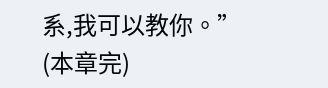系,我可以教你。”
(本章完)